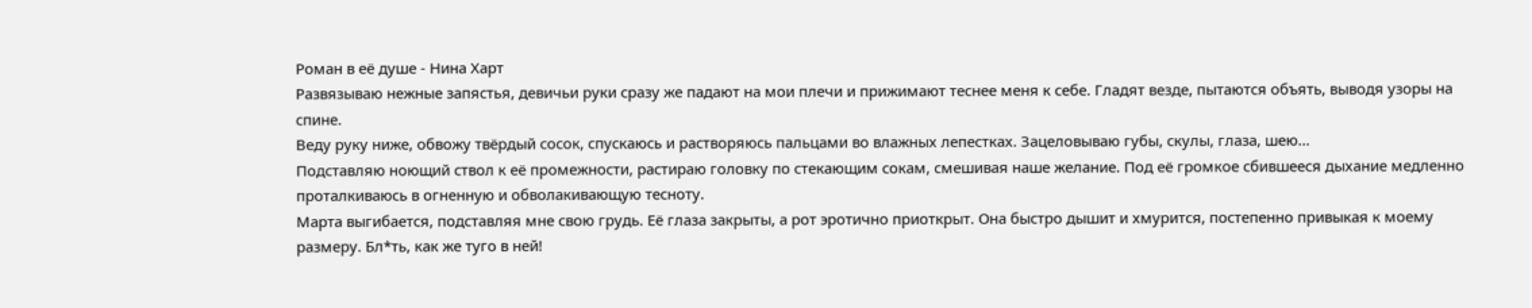Роман в её душе - Нина Харт
Развязываю нежные запястья, девичьи руки сразу же падают на мои плечи и прижимают теснее меня к себе. Гладят везде, пытаются объять, выводя узоры на спине.
Веду руку ниже, обвожу твёрдый сосок, спускаюсь и растворяюсь пальцами во влажных лепестках. Зацеловываю губы, скулы, глаза, шею…
Подставляю ноющий ствол к её промежности, растираю головку по стекающим сокам, смешивая наше желание. Под её громкое сбившееся дыхание медленно проталкиваюсь в огненную и обволакивающую тесноту.
Марта выгибается, подставляя мне свою грудь. Её глаза закрыты, а рот эротично приоткрыт. Она быстро дышит и хмурится, постепенно привыкая к моему размеру. Бл*ть, как же туго в ней!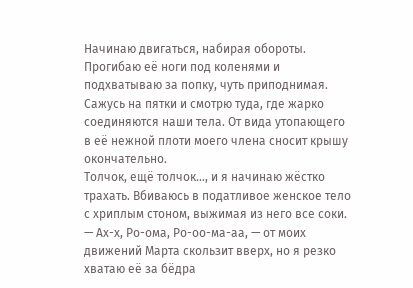Начинаю двигаться, набирая обороты. Прогибаю её ноги под коленями и подхватываю за попку, чуть приподнимая. Сажусь на пятки и смотрю туда, где жарко соединяются наши тела. От вида утопающего в её нежной плоти моего члена сносит крышу окончательно.
Толчок, ещё толчок…, и я начинаю жёстко трахать. Вбиваюсь в податливое женское тело с хриплым стоном, выжимая из него все соки.
— Ах-х, Ро-ома, Ро-оо-ма-аа, — от моих движений Марта скользит вверх, но я резко хватаю её за бёдра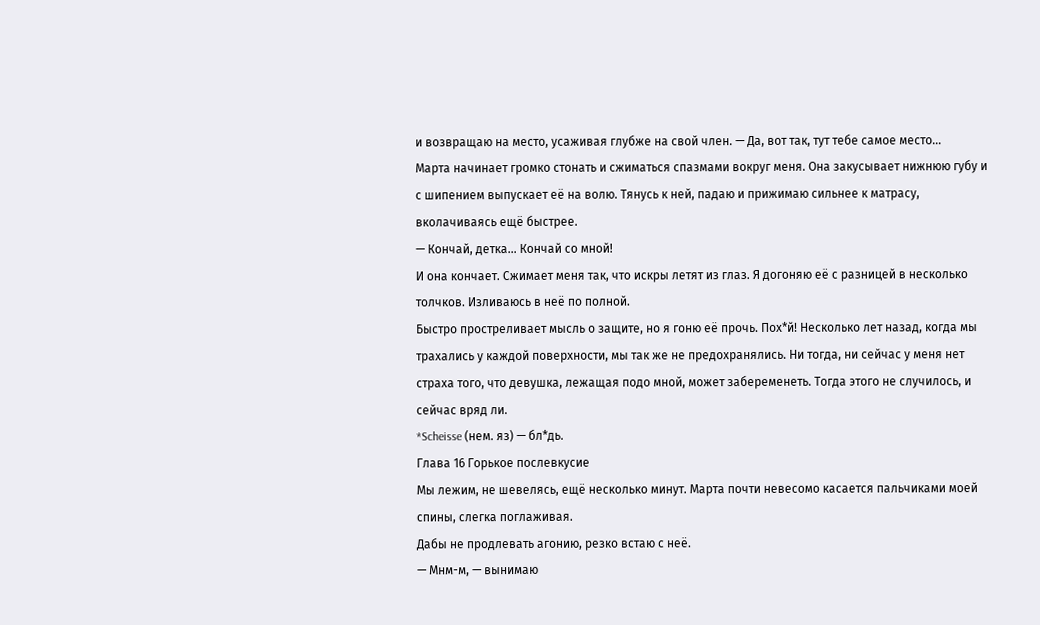и возвращаю на место, усаживая глубже на свой член. — Да, вот так, тут тебе самое место…
Марта начинает громко стонать и сжиматься спазмами вокруг меня. Она закусывает нижнюю губу и с шипением выпускает её на волю. Тянусь к ней, падаю и прижимаю сильнее к матрасу, вколачиваясь ещё быстрее.
— Кончай, детка… Кончай со мной!
И она кончает. Сжимает меня так, что искры летят из глаз. Я догоняю её с разницей в несколько толчков. Изливаюсь в неё по полной.
Быстро простреливает мысль о защите, но я гоню её прочь. Пох*й! Несколько лет назад, когда мы трахались у каждой поверхности, мы так же не предохранялись. Ни тогда, ни сейчас у меня нет страха того, что девушка, лежащая подо мной, может забеременеть. Тогда этого не случилось, и сейчас вряд ли.
*Scheisse (нем. яз) — бл*дь.
Глава 16 Горькое послевкусие
Мы лежим, не шевелясь, ещё несколько минут. Марта почти невесомо касается пальчиками моей спины, слегка поглаживая.
Дабы не продлевать агонию, резко встаю с неё.
— Мнм-м, — вынимаю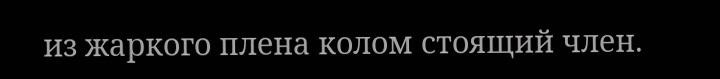из жаркого плена колом стоящий член.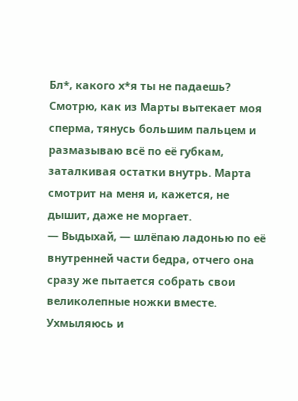Бл*, какого х*я ты не падаешь? Смотрю, как из Марты вытекает моя сперма, тянусь большим пальцем и размазываю всё по её губкам, заталкивая остатки внутрь. Марта смотрит на меня и, кажется, не дышит, даже не моргает.
— Выдыхай, — шлёпаю ладонью по её внутренней части бедра, отчего она сразу же пытается собрать свои великолепные ножки вместе.
Ухмыляюсь и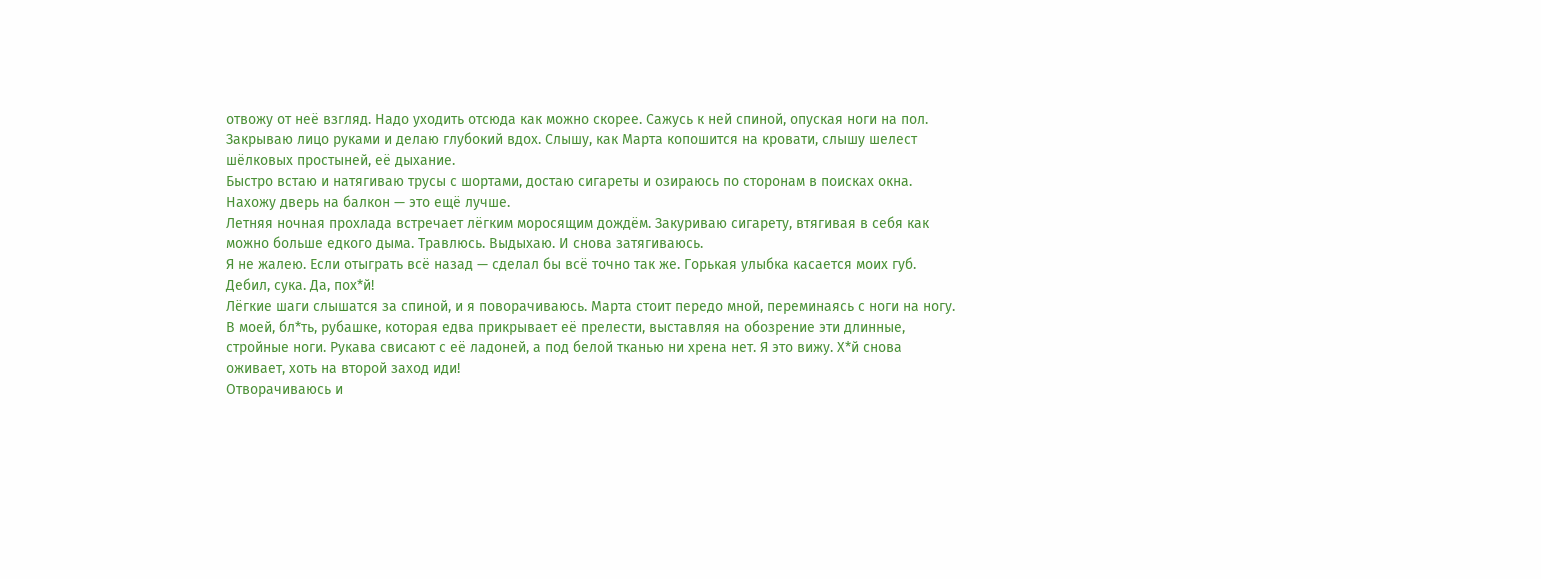отвожу от неё взгляд. Надо уходить отсюда как можно скорее. Сажусь к ней спиной, опуская ноги на пол. Закрываю лицо руками и делаю глубокий вдох. Слышу, как Марта копошится на кровати, слышу шелест шёлковых простыней, её дыхание.
Быстро встаю и натягиваю трусы с шортами, достаю сигареты и озираюсь по сторонам в поисках окна. Нахожу дверь на балкон — это ещё лучше.
Летняя ночная прохлада встречает лёгким моросящим дождём. Закуриваю сигарету, втягивая в себя как можно больше едкого дыма. Травлюсь. Выдыхаю. И снова затягиваюсь.
Я не жалею. Если отыграть всё назад — сделал бы всё точно так же. Горькая улыбка касается моих губ. Дебил, сука. Да, пох*й!
Лёгкие шаги слышатся за спиной, и я поворачиваюсь. Марта стоит передо мной, переминаясь с ноги на ногу. В моей, бл*ть, рубашке, которая едва прикрывает её прелести, выставляя на обозрение эти длинные, стройные ноги. Рукава свисают с её ладоней, а под белой тканью ни хрена нет. Я это вижу. Х*й снова оживает, хоть на второй заход иди!
Отворачиваюсь и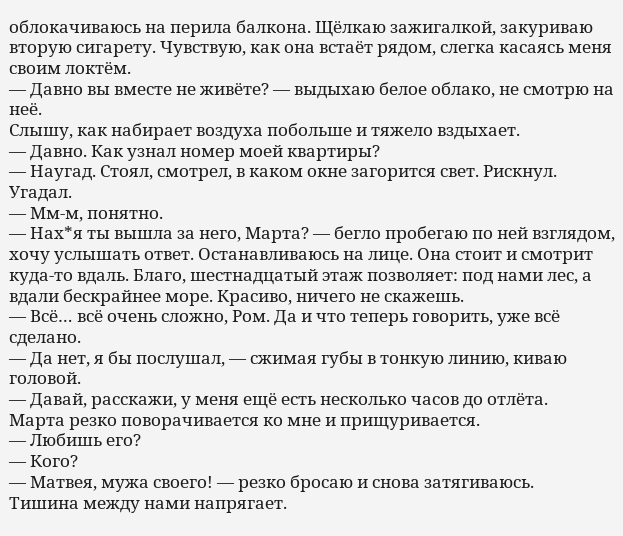облокачиваюсь на перила балкона. Щёлкаю зажигалкой, закуриваю вторую сигарету. Чувствую, как она встаёт рядом, слегка касаясь меня своим локтём.
— Давно вы вместе не живёте? — выдыхаю белое облако, не смотрю на неё.
Слышу, как набирает воздуха побольше и тяжело вздыхает.
— Давно. Как узнал номер моей квартиры?
— Наугад. Стоял, смотрел, в каком окне загорится свет. Рискнул. Угадал.
— Мм-м, понятно.
— Нах*я ты вышла за него, Марта? — бегло пробегаю по ней взглядом, хочу услышать ответ. Останавливаюсь на лице. Она стоит и смотрит куда-то вдаль. Благо, шестнадцатый этаж позволяет: под нами лес, а вдали бескрайнее море. Красиво, ничего не скажешь.
— Всё… всё очень сложно, Ром. Да и что теперь говорить, уже всё сделано.
— Да нет, я бы послушал, — сжимая губы в тонкую линию, киваю головой.
— Давай, расскажи, у меня ещё есть несколько часов до отлёта.
Марта резко поворачивается ко мне и прищуривается.
— Любишь его?
— Кого?
— Матвея, мужа своего! — резко бросаю и снова затягиваюсь.
Тишина между нами напрягает.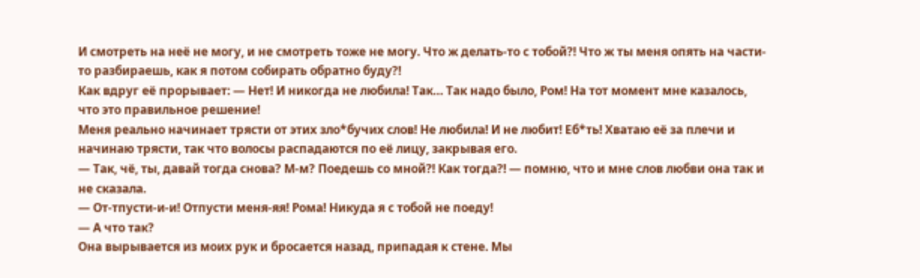И смотреть на неё не могу, и не смотреть тоже не могу. Что ж делать-то с тобой?! Что ж ты меня опять на части-то разбираешь, как я потом собирать обратно буду?!
Как вдруг её прорывает: — Нет! И никогда не любила! Так… Так надо было, Ром! На тот момент мне казалось, что это правильное решение!
Меня реально начинает трясти от этих зло*бучих слов! Не любила! И не любит! Еб*ть! Хватаю её за плечи и начинаю трясти, так что волосы распадаются по её лицу, закрывая его.
— Так, чё, ты, давай тогда снова? М-м? Поедешь со мной?! Как тогда?! — помню, что и мне слов любви она так и не сказала.
— От-тпусти-и-и! Отпусти меня-яя! Рома! Никуда я с тобой не поеду!
— А что так?
Она вырывается из моих рук и бросается назад, припадая к стене. Мы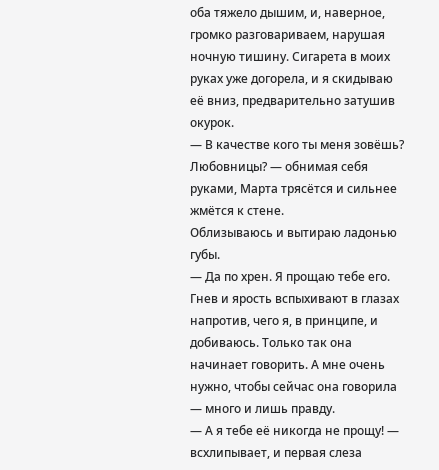оба тяжело дышим, и, наверное, громко разговариваем, нарушая ночную тишину. Сигарета в моих руках уже догорела, и я скидываю её вниз, предварительно затушив окурок.
— В качестве кого ты меня зовёшь? Любовницы? — обнимая себя руками, Марта трясётся и сильнее жмётся к стене.
Облизываюсь и вытираю ладонью губы.
— Да по хрен. Я прощаю тебе его.
Гнев и ярость вспыхивают в глазах напротив, чего я, в принципе, и добиваюсь. Только так она начинает говорить. А мне очень нужно, чтобы сейчас она говорила — много и лишь правду.
— А я тебе её никогда не прощу! — всхлипывает, и первая слеза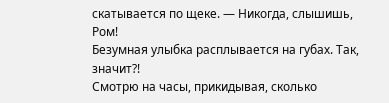скатывается по щеке. — Никогда, слышишь, Ром!
Безумная улыбка расплывается на губах. Так, значит?!
Смотрю на часы, прикидывая, сколько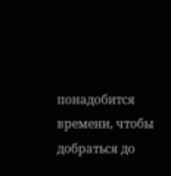понадобится времени, чтобы добраться до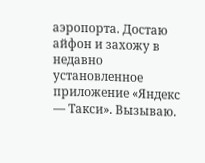аэропорта. Достаю айфон и захожу в недавно установленное приложение «Яндекс — Такси». Вызываю.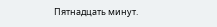Пятнадцать минут.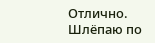Отлично.
Шлёпаю по